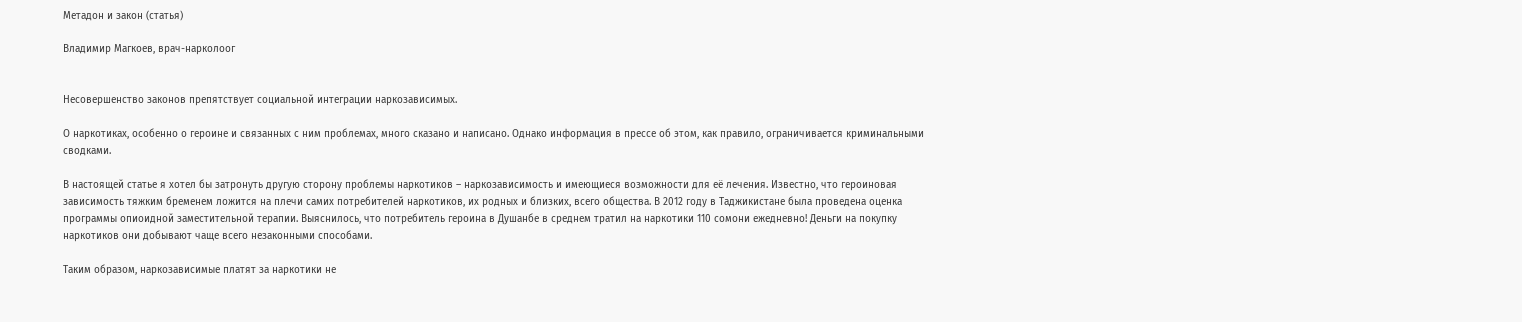Метадон и закон (статья)

Владимир Магкоев, врач-нарколоог


Несовершенство законов препятствует социальной интеграции наркозависимых.

О наркотиках, особенно о героине и связанных с ним проблемах, много сказано и написано. Однако информация в прессе об этом, как правило, ограничивается криминальными сводками.

В настоящей статье я хотел бы затронуть другую сторону проблемы наркотиков – наркозависимость и имеющиеся возможности для её лечения. Известно, что героиновая зависимость тяжким бременем ложится на плечи самих потребителей наркотиков, их родных и близких, всего общества. В 2012 году в Таджикистане была проведена оценка программы опиоидной заместительной терапии. Выяснилось, что потребитель героина в Душанбе в среднем тратил на наркотики 110 сомони ежедневно! Деньги на покупку наркотиков они добывают чаще всего незаконными способами.

Таким образом, наркозависимые платят за наркотики не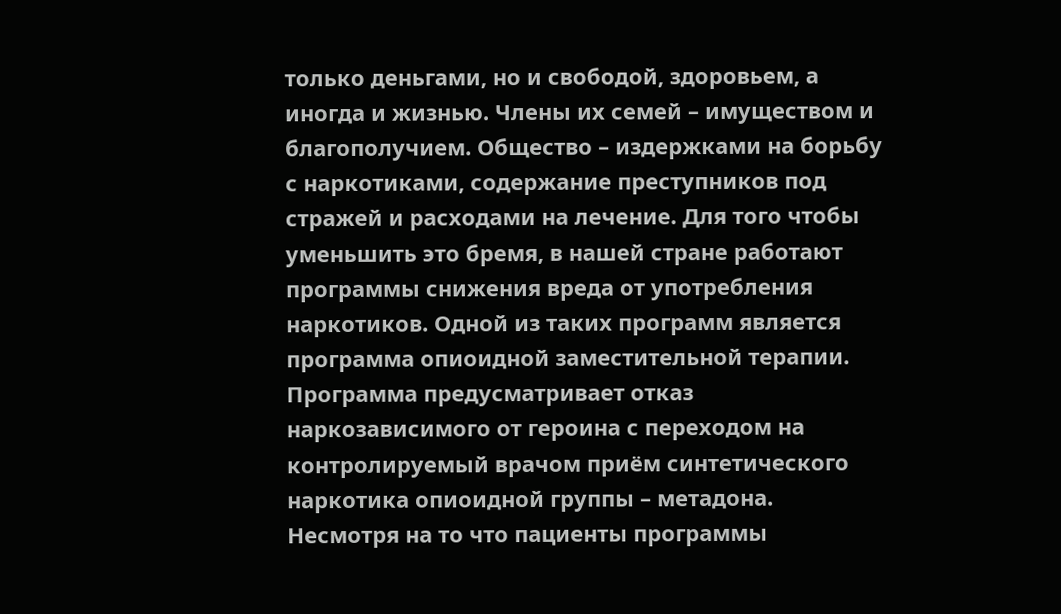только деньгами, но и свободой, здоровьем, а иногда и жизнью. Члены их семей – имуществом и благополучием. Общество – издержками на борьбу с наркотиками, содержание преступников под стражей и расходами на лечение. Для того чтобы уменьшить это бремя, в нашей стране работают программы снижения вреда от употребления наркотиков. Одной из таких программ является программа опиоидной заместительной терапии. Программа предусматривает отказ наркозависимого от героина с переходом на контролируемый врачом приём синтетического наркотика опиоидной группы – метадона. Несмотря на то что пациенты программы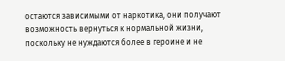остаются зависимыми от наркотика, они получают возможность вернуться к нормальной жизни, поскольку не нуждаются более в героине и не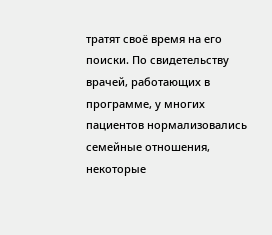тратят своё время на его поиски. По свидетельству врачей, работающих в программе, у многих пациентов нормализовались семейные отношения, некоторые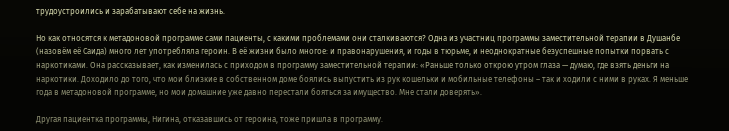трудоустроились и зарабатывают себе на жизнь.

Но как относятся к метадоновой программе сами пациенты, с какими проблемами они сталкиваются? Одна из участниц программы заместительной терапии в Душанбе (назовём её Саида) много лет употребляла героин. В её жизни было многое: и правонарушения, и годы в тюрьме, и неоднократные безуспешные попытки порвать с наркотиками. Она рассказывает, как изменилась с приходом в программу заместительной терапии: «Раньше только открою утром глаза — думаю, где взять деньги на наркотики. Доходило до того, что мои близкие в собственном доме боялись выпустить из рук кошельки и мобильные телефоны – так и ходили с ними в руках. Я меньше года в метадоновой программе, но мои домашние уже давно перестали бояться за имущество. Мне стали доверять».

Другая пациентка программы, Нигина, отказавшись от героина, тоже пришла в программу.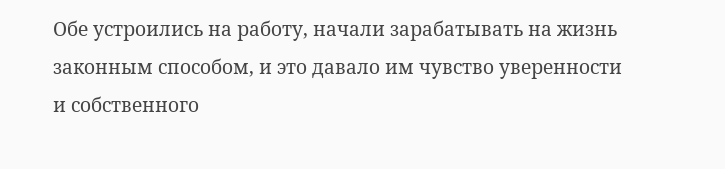Обе устроились на работу, начали зарабатывать на жизнь законным способом, и это давало им чувство уверенности и собственного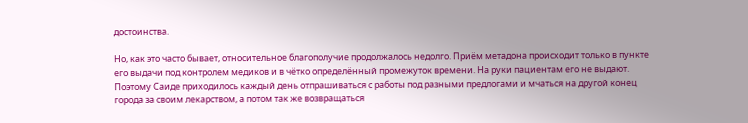достоинства.

Но, как это часто бывает, относительное благополучие продолжалось недолго. Приём метадона происходит только в пункте его выдачи под контролем медиков и в чётко определённый промежуток времени. На руки пациентам его не выдают. Поэтому Саиде приходилось каждый день отпрашиваться с работы под разными предлогами и мчаться на другой конец города за своим лекарством, а потом так же возвращаться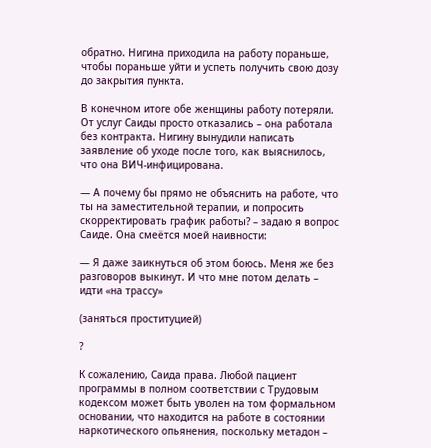обратно. Нигина приходила на работу пораньше, чтобы пораньше уйти и успеть получить свою дозу до закрытия пункта.

В конечном итоге обе женщины работу потеряли. От услуг Саиды просто отказались – она работала без контракта. Нигину вынудили написать заявление об уходе после того, как выяснилось, что она ВИЧ-инфицирована.

— А почему бы прямо не объяснить на работе, что ты на заместительной терапии, и попросить скорректировать график работы? – задаю я вопрос Саиде. Она смеётся моей наивности:

— Я даже заикнуться об этом боюсь. Меня же без разговоров выкинут. И что мне потом делать – идти «на трассу»

(заняться проституцией)

?

К сожалению, Саида права. Любой пациент программы в полном соответствии с Трудовым кодексом может быть уволен на том формальном основании, что находится на работе в состоянии наркотического опьянения, поскольку метадон –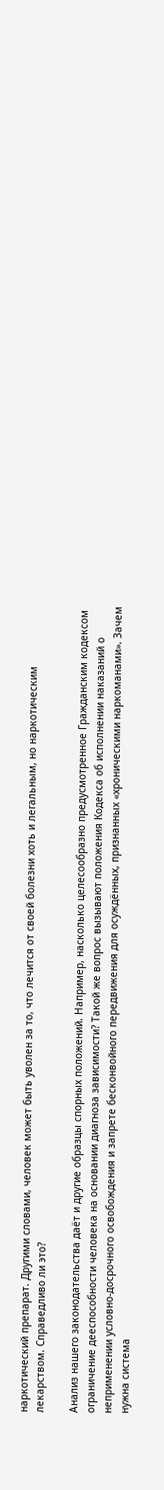наркотический препарат. Другими словами, человек может быть уволен за то, что лечится от своей болезни хоть и легальным, но наркотическим лекарством. Справедливо ли это?

Анализ нашего законодательства даёт и другие образцы спорных положений. Например, насколько целесообразно предусмотренное Гражданским кодексом ограничение дееспособности человека на основании диагноза зависимости? Такой же вопрос вызывают положения Кодекса об исполнении наказаний о неприменении условно-досрочного освобождения и запрете бесконвойного передвижения для осуждённых, признанных «хроническими наркоманами». Зачем нужна система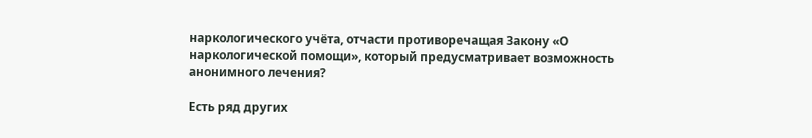наркологического учёта, отчасти противоречащая Закону «О наркологической помощи», который предусматривает возможность анонимного лечения?

Есть ряд других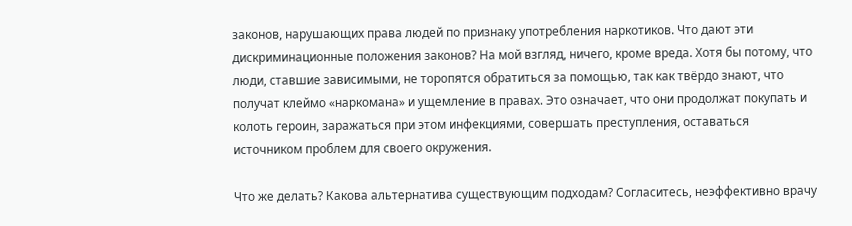законов, нарушающих права людей по признаку употребления наркотиков. Что дают эти дискриминационные положения законов? На мой взгляд, ничего, кроме вреда. Хотя бы потому, что люди, ставшие зависимыми, не торопятся обратиться за помощью, так как твёрдо знают, что получат клеймо «наркомана» и ущемление в правах. Это означает, что они продолжат покупать и колоть героин, заражаться при этом инфекциями, совершать преступления, оставаться источником проблем для своего окружения.

Что же делать? Какова альтернатива существующим подходам? Согласитесь, неэффективно врачу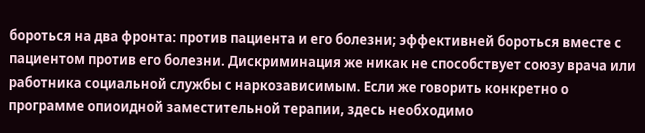бороться на два фронта: против пациента и его болезни; эффективней бороться вместе с пациентом против его болезни. Дискриминация же никак не способствует союзу врача или работника социальной службы с наркозависимым. Если же говорить конкретно о программе опиоидной заместительной терапии, здесь необходимо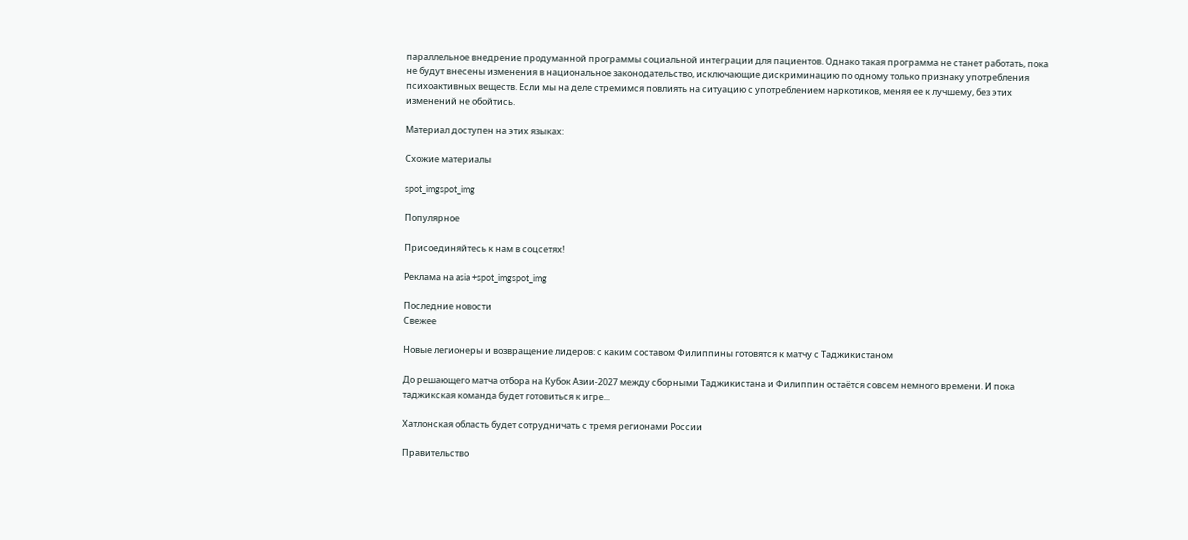параллельное внедрение продуманной программы социальной интеграции для пациентов. Однако такая программа не станет работать, пока не будут внесены изменения в национальное законодательство, исключающие дискриминацию по одному только признаку употребления психоактивных веществ. Если мы на деле стремимся повлиять на ситуацию с употреблением наркотиков, меняя ее к лучшему, без этих изменений не обойтись.

Материал доступен на этих языках:

Cхожие материалы

spot_imgspot_img

Популярное

Присоединяйтесь к нам в соцсетях!

Реклама на asia +spot_imgspot_img

Последние новости
Свежее

Новые легионеры и возвращение лидеров: с каким составом Филиппины готовятся к матчу с Таджикистаном

До решающего матча отбора на Кубок Азии-2027 между сборными Таджикистана и Филиппин остаётся совсем немного времени. И пока таджикская команда будет готовиться к игре...

Хатлонская область будет сотрудничать с тремя регионами России

Правительство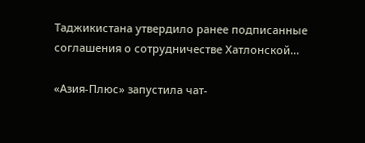Таджикистана утвердило ранее подписанные соглашения о сотрудничестве Хатлонской...

«Азия-Плюс» запустила чат-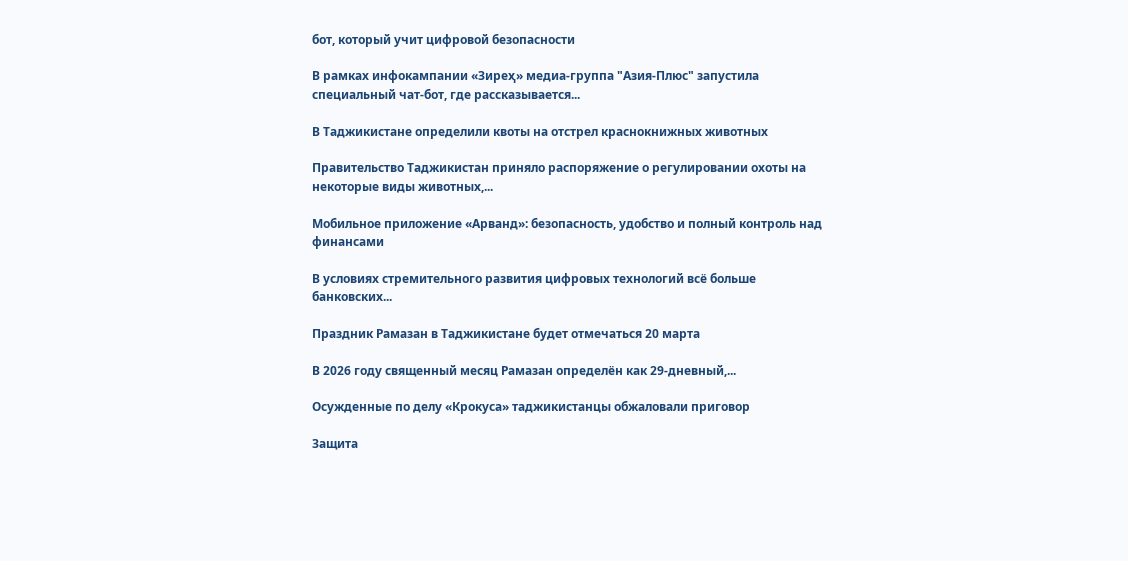бот, который учит цифровой безопасности

В рамках инфокампании «Зиреҳ» медиа-группа "Азия-Плюс" запустила специальный чат-бот, где рассказывается...

В Таджикистане определили квоты на отстрел краснокнижных животных

Правительство Таджикистан приняло распоряжение о регулировании охоты на некоторые виды животных,...

Мобильное приложение «Арванд»: безопасность, удобство и полный контроль над финансами

В условиях стремительного развития цифровых технологий всё больше банковских...

Праздник Рамазан в Таджикистане будет отмечаться 20 марта

В 2026 году священный месяц Рамазан определён как 29-дневный,...

Осужденные по делу «Крокуса» таджикистанцы обжаловали приговор

Защита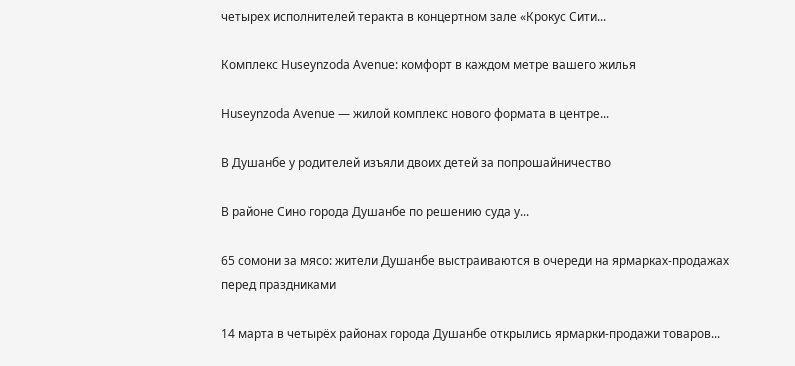четырех исполнителей теракта в концертном зале «Крокус Сити...

Комплекс Huseynzoda Avenue: комфорт в каждом метре вашего жилья

Huseynzoda Avenue — жилой комплекс нового формата в центре...

В Душанбе у родителей изъяли двоих детей за попрошайничество

В районе Сино города Душанбе по решению суда у...

65 сомони за мясо: жители Душанбе выстраиваются в очереди на ярмарках-продажах перед праздниками

14 марта в четырёх районах города Душанбе открылись ярмарки-продажи товаров...